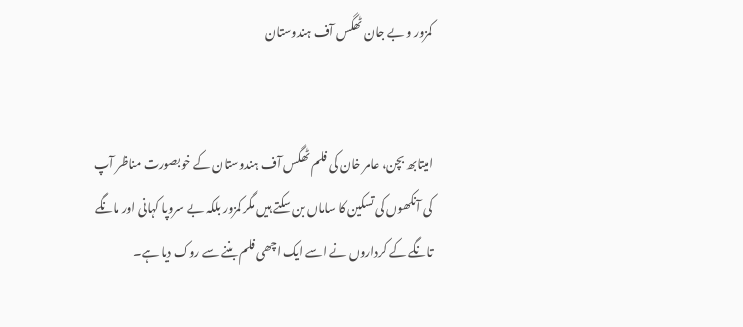کمزور و بے جان ٹھگس آف ہندوستان


امیتابھ بچن، عامر خان کی فلم ٹھگس آف ہندوستان کے خوبصورت مناظر آپ کی آنکھوں کی تسکین کا ساماں بن سکتے ہیں مگر کمزور بلکہ بے سروپا کہانی اور مانگے تانگے کے کرداروں نے اسے ایک اچھی فلم بننے سے روک دیا ہے۔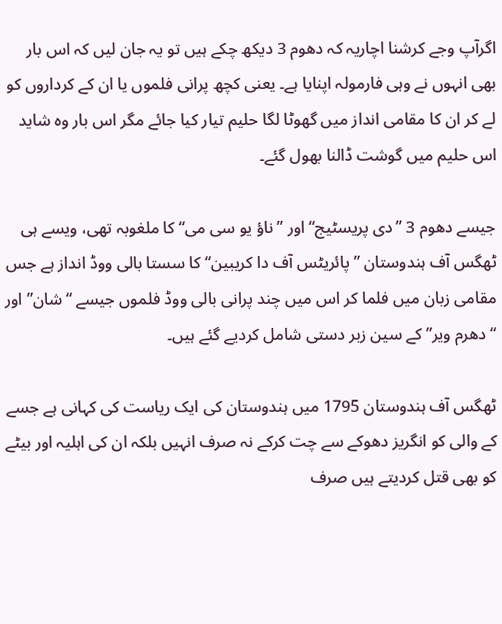اگرآپ وجے کرشنا اچاریہ کہ دھوم 3 دیکھ چکے ہیں تو یہ جان لیں کہ اس بار بھی انہوں نے وہی فارمولہ اپنایا ہے۔ یعنی کچھ پرانی فلموں یا ان کے کرداروں کو لے کر ان کا مقامی انداز میں گھوٹا لگا حلیم تیار کیا جائے مگر اس بار وہ شاید اس حلیم میں گوشت ڈالنا بھول گئے۔

جیسے دھوم 3 ”دی پریسٹیج“ اور ”ناؤ یو سی می“ کا ملغوبہ تھی، ویسے ہی ٹھگس آف ہندوستان ”پائریٹس آف دا کریبین“ کا سستا بالی ووڈ انداز ہے جس مقامی زبان میں فلما کر اس میں چند پرانی بالی ووڈ فلموں جیسے “شان” اور “دھرم ویر” کے سین زبر دستی شامل کردیے گئے ہیں۔

ٹھگس آف ہندوستان 1795 میں ہندوستان کی ایک ریاست کی کہانی ہے جسے کے والی کو انگریز دھوکے سے چت کرکے نہ صرف انہیں بلکہ ان کی اہلیہ اور بیٹے کو بھی قتل کردیتے ہیں صرف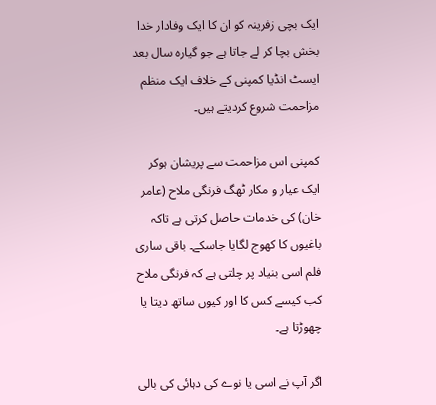ایک بچی زفرینہ کو ان کا ایک وفادار خدا بخش بچا کر لے جاتا ہے جو گیارہ سال بعد ایسٹ انڈیا کمپنی کے خلاف ایک منظم مزاحمت شروع کردیتے ہیں۔

کمپنی اس مزاحمت سے پریشان ہوکر ایک عیار و مکار ٹھگ فرنگی ملاح (عامر خان) کی خدمات حاصل کرتی ہے تاکہ باغیوں کا کھوج لگایا جاسکے۔ باقی ساری فلم اسی بنیاد پر چلتی ہے کہ فرنگی ملاح کب کیسے کس کا اور کیوں ساتھ دیتا یا چھوڑتا ہے۔

اگر آپ نے اسی یا نوے کی دہائی کی بالی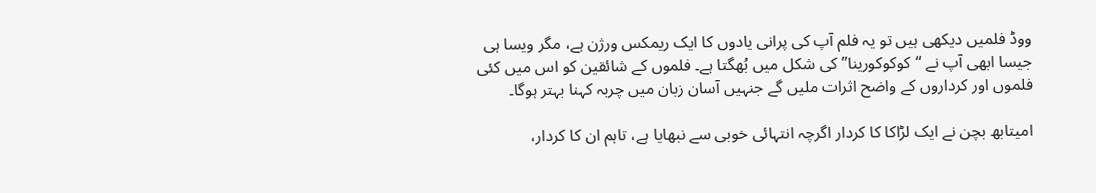ووڈ فلمیں دیکھی ہیں تو یہ فلم آپ کی پرانی یادوں کا ایک ریمکس ورژن ہے، مگر ویسا ہی جیسا ابھی آپ نے “کوکوکورینا” کی شکل میں بُھگتا ہے۔ فلموں کے شائقین کو اس میں کئی فلموں اور کرداروں کے واضح اثرات ملیں گے جنہیں آسان زبان میں چربہ کہنا بہتر ہوگا۔

امیتابھ بچن نے ایک لڑاکا کا کردار اگرچہ انتہائی خوبی سے نبھایا ہے، تاہم ان کا کردار،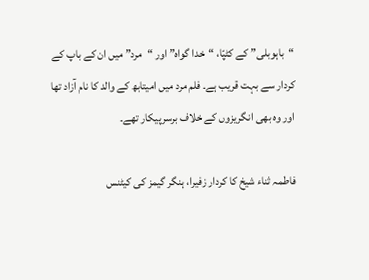“باہوبلی” کے کٹپّا، “خدا گواہ” اور “مرد” میں ان کے باپ کے کردار سے بہت قریب ہے۔ فلم مرد میں امیتابھ کے والد کا نام آزاد تھا اور وہ بھی انگریزوں کے خلاف برسرپیکار تھے۔

فاطمہ ثناء شیخ کا کردار زفیرا، ہنگر گیمز کی کیٹنس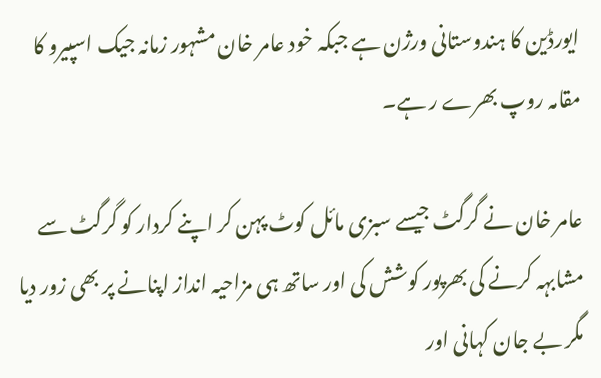ایورڈین کا ہندوستانی ورژن ہے جبکہ خود عامر خان مشہور زمانہ جیک اسپیرو کا مقامہ روپ بھرے ر ہے۔

عامر خان نے گرگٹ جیسے سبزی مائل کوٹ پہن کر اپنے کردار کو گرگٹ سے مشابہہ کرنے کی بھرپور کوشش کی اور ساتھ ہی مزاحیہ انداز اپنانے پر بھی زور دیا مگر بے جان کہانی اور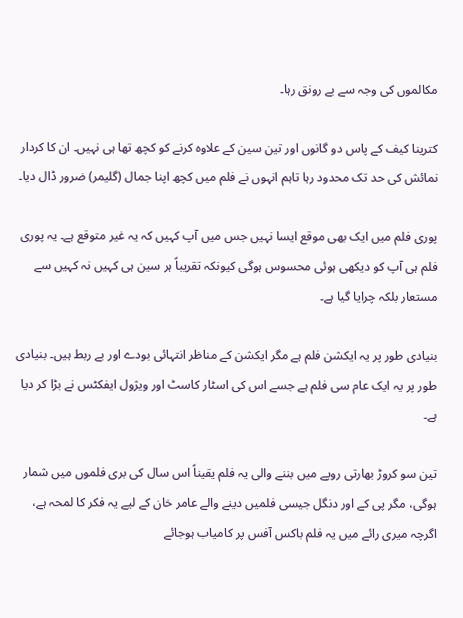مکالموں کی وجہ سے بے رونق رہا۔

کترینا کیف کے پاس دو گانوں اور تین سین کے علاوہ کرنے کو کچھ تھا ہی نہیں۔ ان کا کردار نمائش کی حد تک محدود رہا تاہم انہوں نے فلم میں کچھ اپنا جمال (گلیمر) ضرور ڈال دیا۔

پوری فلم میں ایک بھی موقع ایسا نہیں جس میں آپ کہیں کہ یہ غیر متوقع ہے۔ یہ پوری فلم ہی آپ کو دیکھی ہوئی محسوس ہوگی کیونکہ تقریباً ہر سین ہی کہیں نہ کہیں سے مستعار بلکہ چرایا گیا ہے۔

بنیادی طور پر یہ ایکشن فلم ہے مگر ایکشن کے مناظر انتہائی بودے اور بے ربط ہیں۔ بنیادی طور پر یہ ایک عام سی فلم ہے جسے اس کی اسٹار کاسٹ اور ویژول ایفکٹس نے بڑا کر دیا ہے۔

تین سو کروڑ بھارتی روپے میں بننے والی یہ فلم یقیناً اس سال کی بری فلموں میں شمار ہوگی، مگر پی کے اور دنگل جیسی فلمیں دینے والے عامر خان کے لیے یہ فکر کا لمحہ ہے، اگرچہ میری رائے میں یہ فلم باکس آفس پر کامیاب ہوجائے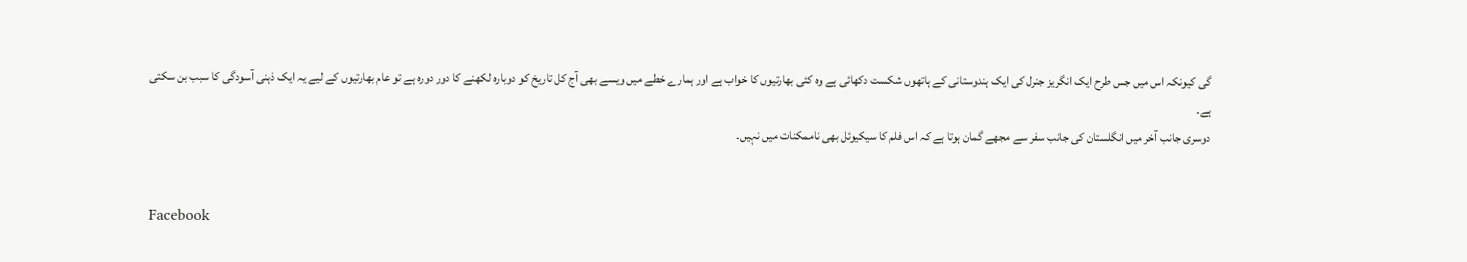گی کیونکہ اس میں جس طرح ایک انگریز جنرل کی ایک ہندوستانی کے ہاتھوں شکست دکھائی ہے وہ کئی بھارتیوں کا خواب ہے اور ہمارے خطے میں ویسے بھی آج کل تاریخ کو دوبارہ لکھنے کا دور دورہ ہے تو عام بھارتیوں کے لیے یہ ایک ذہنی آسودگی کا سبب بن سکتی ہے۔
دوسری جانب آخر میں انگلستان کی جانب سفر سے مجھے گمان ہوتا ہے کہ اس فلم کا سیکیوئل بھی ناممکنات میں نہیں۔


Facebook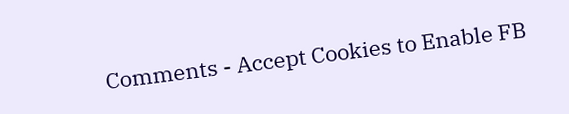Comments - Accept Cookies to Enable FB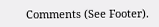Comments (See Footer).